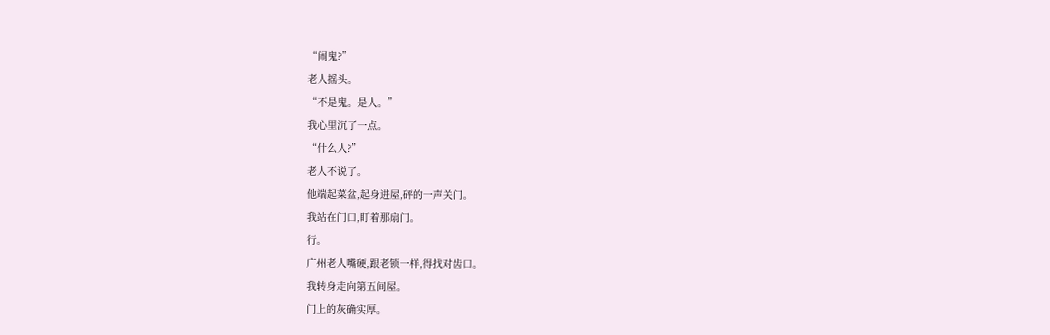“闹鬼?”
老人摇头。
“不是鬼。是人。”
我心里沉了一点。
“什么人?”
老人不说了。
他端起菜盆,起身进屋,砰的一声关门。
我站在门口,盯着那扇门。
行。
广州老人嘴硬,跟老锁一样,得找对齿口。
我转身走向第五间屋。
门上的灰确实厚。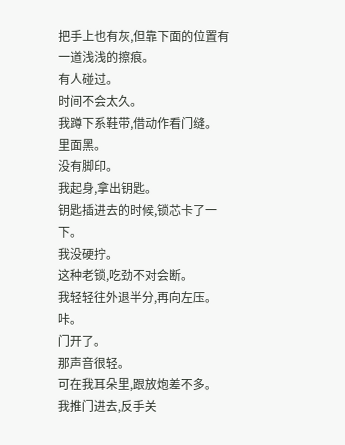把手上也有灰,但靠下面的位置有一道浅浅的擦痕。
有人碰过。
时间不会太久。
我蹲下系鞋带,借动作看门缝。
里面黑。
没有脚印。
我起身,拿出钥匙。
钥匙插进去的时候,锁芯卡了一下。
我没硬拧。
这种老锁,吃劲不对会断。
我轻轻往外退半分,再向左压。
咔。
门开了。
那声音很轻。
可在我耳朵里,跟放炮差不多。
我推门进去,反手关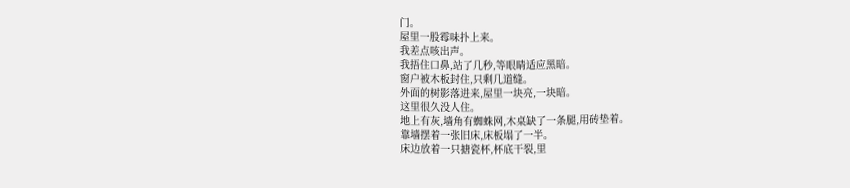门。
屋里一股霉味扑上来。
我差点咳出声。
我捂住口鼻,站了几秒,等眼睛适应黑暗。
窗户被木板封住,只剩几道缝。
外面的树影落进来,屋里一块亮,一块暗。
这里很久没人住。
地上有灰,墙角有蜘蛛网,木桌缺了一条腿,用砖垫着。
靠墙摆着一张旧床,床板塌了一半。
床边放着一只搪瓷杯,杯底干裂,里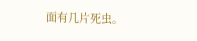面有几片死虫。